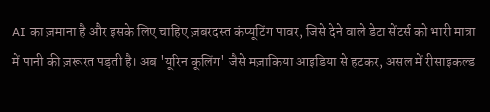AI का ज़माना है और इसके लिए चाहिए ज़बरदस्त कंप्यूटिंग पावर, जिसे देने वाले डेटा सेंटर्स को भारी मात्रा में पानी की ज़रूरत पड़ती है। अब 'यूरिन कूलिंग' जैसे मज़ाकिया आइडिया से हटकर, असल में रीसाइकल्ड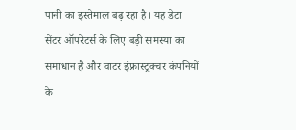पानी का इस्तेमाल बढ़ रहा है। यह डेटा सेंटर ऑपरेटर्स के लिए बड़ी समस्या का समाधान है और वाटर इंफ्रास्ट्रक्चर कंपनियों के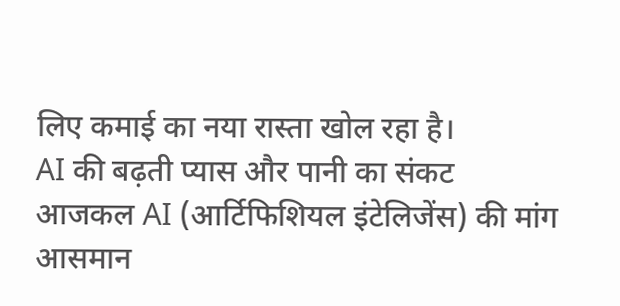लिए कमाई का नया रास्ता खोल रहा है।
AI की बढ़ती प्यास और पानी का संकट
आजकल AI (आर्टिफिशियल इंटेलिजेंस) की मांग आसमान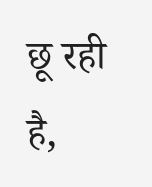छू रही है,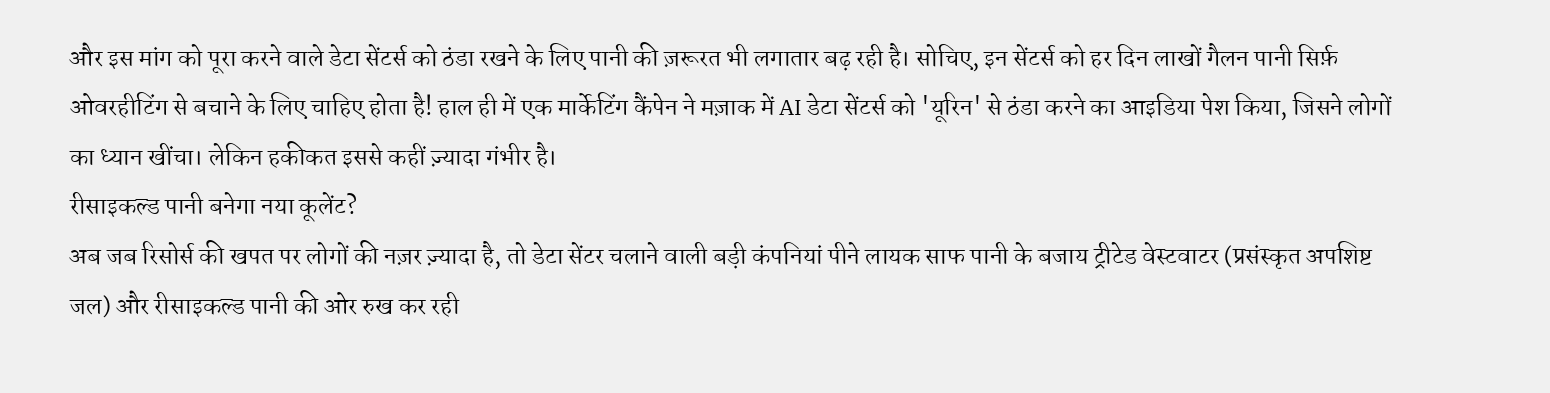और इस मांग को पूरा करने वाले डेटा सेंटर्स को ठंडा रखने के लिए पानी की ज़रूरत भी लगातार बढ़ रही है। सोचिए, इन सेंटर्स को हर दिन लाखों गैलन पानी सिर्फ़ ओवरहीटिंग से बचाने के लिए चाहिए होता है! हाल ही में एक मार्केटिंग कैंपेन ने मज़ाक में AI डेटा सेंटर्स को 'यूरिन' से ठंडा करने का आइडिया पेश किया, जिसने लोगों का ध्यान खींचा। लेकिन हकीकत इससे कहीं ज़्यादा गंभीर है।
रीसाइकल्ड पानी बनेगा नया कूलेंट?
अब जब रिसोर्स की खपत पर लोगों की नज़र ज़्यादा है, तो डेटा सेंटर चलाने वाली बड़ी कंपनियां पीने लायक साफ पानी के बजाय ट्रीटेड वेस्टवाटर (प्रसंस्कृत अपशिष्ट जल) और रीसाइकल्ड पानी की ओर रुख कर रही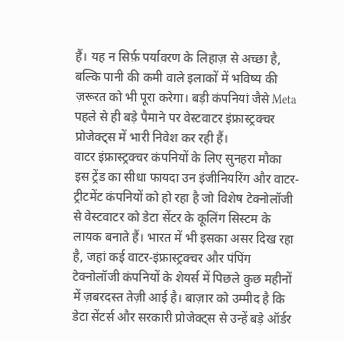हैं। यह न सिर्फ़ पर्यावरण के लिहाज़ से अच्छा है, बल्कि पानी की कमी वाले इलाकों में भविष्य की ज़रूरत को भी पूरा करेगा। बड़ी कंपनियां जैसे Meta पहले से ही बड़े पैमाने पर वेस्टवाटर इंफ्रास्ट्रक्चर प्रोजेक्ट्स में भारी निवेश कर रही हैं।
वाटर इंफ्रास्ट्रक्चर कंपनियों के लिए सुनहरा मौका
इस ट्रेंड का सीधा फायदा उन इंजीनियरिंग और वाटर-ट्रीटमेंट कंपनियों को हो रहा है जो विशेष टेक्नोलॉजी से वेस्टवाटर को डेटा सेंटर के कूलिंग सिस्टम के लायक बनाते हैं। भारत में भी इसका असर दिख रहा है, जहां कई वाटर-इंफ्रास्ट्रक्चर और पंपिंग टेक्नोलॉजी कंपनियों के शेयर्स में पिछले कुछ महीनों में ज़बरदस्त तेज़ी आई है। बाज़ार को उम्मीद है कि डेटा सेंटर्स और सरकारी प्रोजेक्ट्स से उन्हें बड़े ऑर्डर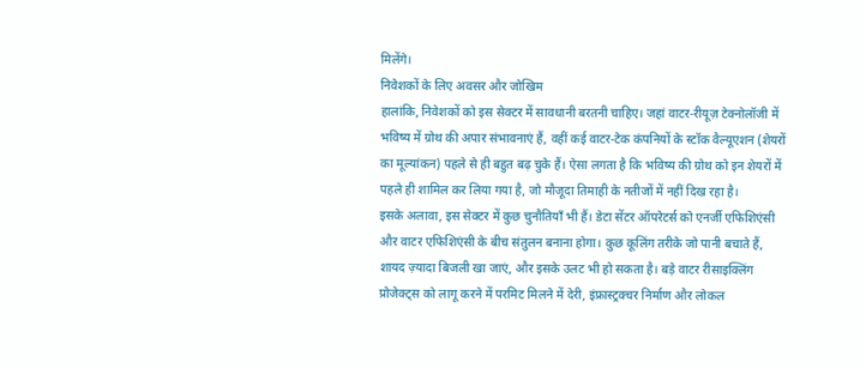मिलेंगे।
निवेशकों के लिए अवसर और जोखिम
हालांकि, निवेशकों को इस सेक्टर में सावधानी बरतनी चाहिए। जहां वाटर-रीयूज़ टेक्नोलॉजी में भविष्य में ग्रोथ की अपार संभावनाएं हैं, वहीं कई वाटर-टेक कंपनियों के स्टॉक वैल्यूएशन (शेयरों का मूल्यांकन) पहले से ही बहुत बढ़ चुके हैं। ऐसा लगता है कि भविष्य की ग्रोथ को इन शेयरों में पहले ही शामिल कर लिया गया है, जो मौजूदा तिमाही के नतीजों में नहीं दिख रहा है।
इसके अलावा, इस सेक्टर में कुछ चुनौतियाँ भी हैं। डेटा सेंटर ऑपरेटर्स को एनर्जी एफिशिएंसी और वाटर एफिशिएंसी के बीच संतुलन बनाना होगा। कुछ कूलिंग तरीके जो पानी बचाते हैं, शायद ज़्यादा बिजली खा जाएं, और इसके उलट भी हो सकता है। बड़े वाटर रीसाइक्लिंग प्रोजेक्ट्स को लागू करने में परमिट मिलने में देरी, इंफ्रास्ट्रक्चर निर्माण और लोकल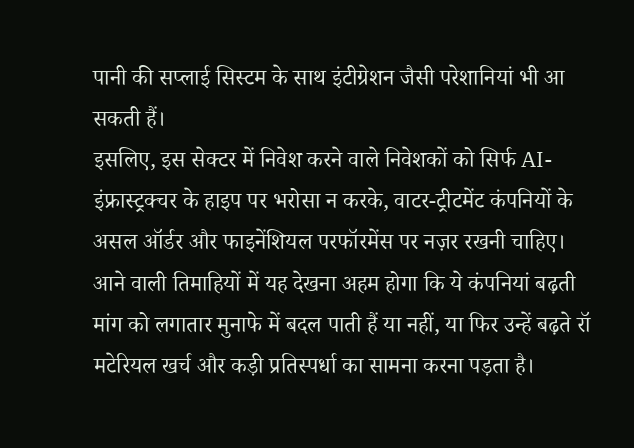पानी की सप्लाई सिस्टम के साथ इंटीग्रेशन जैसी परेशानियां भी आ सकती हैं।
इसलिए, इस सेक्टर में निवेश करने वाले निवेशकों को सिर्फ AI-इंफ्रास्ट्रक्चर के हाइप पर भरोसा न करके, वाटर-ट्रीटमेंट कंपनियों के असल ऑर्डर और फाइनेंशियल परफॉरमेंस पर नज़र रखनी चाहिए। आने वाली तिमाहियों में यह देखना अहम होगा कि ये कंपनियां बढ़ती मांग को लगातार मुनाफे में बदल पाती हैं या नहीं, या फिर उन्हें बढ़ते रॉ मटेरियल खर्च और कड़ी प्रतिस्पर्धा का सामना करना पड़ता है।